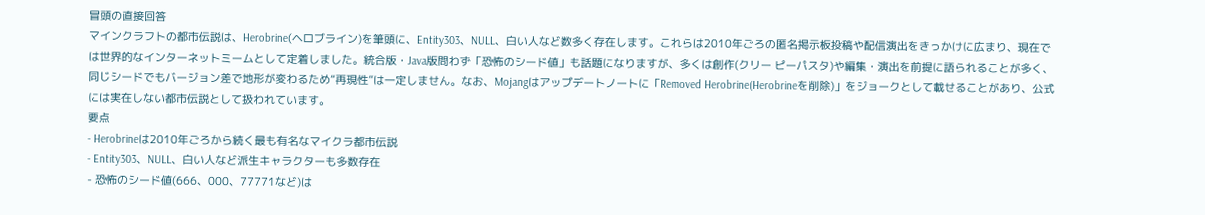冒頭の直接回答
マインクラフトの都市伝説は、Herobrine(ヘロブライン)を筆頭に、Entity303、NULL、白い人など数多く存在します。これらは2010年ごろの匿名掲示板投稿や配信演出をきっかけに広まり、現在では世界的なインターネットミームとして定着しました。統合版・Java版問わず「恐怖のシード値」も話題になりますが、多くは創作(クリー ピーパスタ)や編集・演出を前提に語られることが多く、同じシードでもバージョン差で地形が変わるため“再現性”は一定しません。なお、Mojangはアップデートノートに「Removed Herobrine(Herobrineを削除)」をジョークとして載せることがあり、公式には実在しない都市伝説として扱われています。
要点
- Herobrineは2010年ごろから続く最も有名なマイクラ都市伝説
- Entity303、NULL、白い人など派生キャラクターも多数存在
- 恐怖のシード値(666、000、77771など)は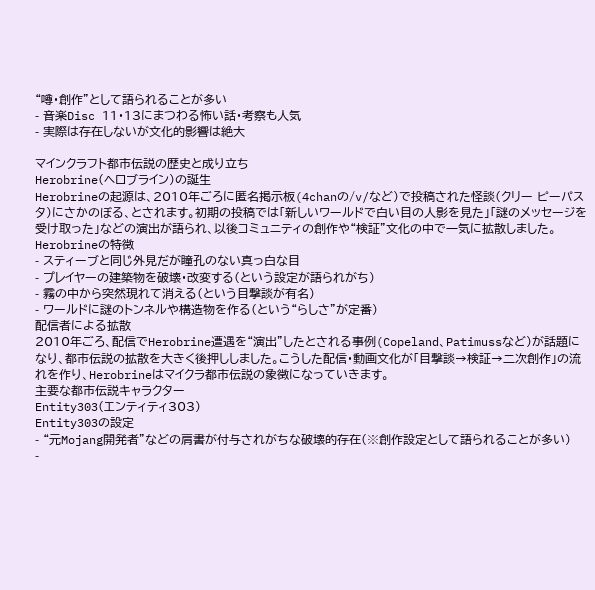“噂・創作”として語られることが多い
- 音楽Disc 11・13にまつわる怖い話・考察も人気
- 実際は存在しないが文化的影響は絶大

マインクラフト都市伝説の歴史と成り立ち
Herobrine(ヘロブライン)の誕生
Herobrineの起源は、2010年ごろに匿名掲示板(4chanの/v/など)で投稿された怪談(クリー ピーパスタ)にさかのぼる、とされます。初期の投稿では「新しいワールドで白い目の人影を見た」「謎のメッセージを受け取った」などの演出が語られ、以後コミュニティの創作や“検証”文化の中で一気に拡散しました。
Herobrineの特徴
- スティーブと同じ外見だが瞳孔のない真っ白な目
- プレイヤーの建築物を破壊・改変する(という設定が語られがち)
- 霧の中から突然現れて消える(という目撃談が有名)
- ワールドに謎のトンネルや構造物を作る(という“らしさ”が定番)
配信者による拡散
2010年ごろ、配信でHerobrine遭遇を“演出”したとされる事例(Copeland、Patimussなど)が話題になり、都市伝説の拡散を大きく後押ししました。こうした配信・動画文化が「目撃談→検証→二次創作」の流れを作り、Herobrineはマイクラ都市伝説の象徴になっていきます。
主要な都市伝説キャラクター
Entity303(エンティティ303)
Entity303の設定
- “元Mojang開発者”などの肩書が付与されがちな破壊的存在(※創作設定として語られることが多い)
-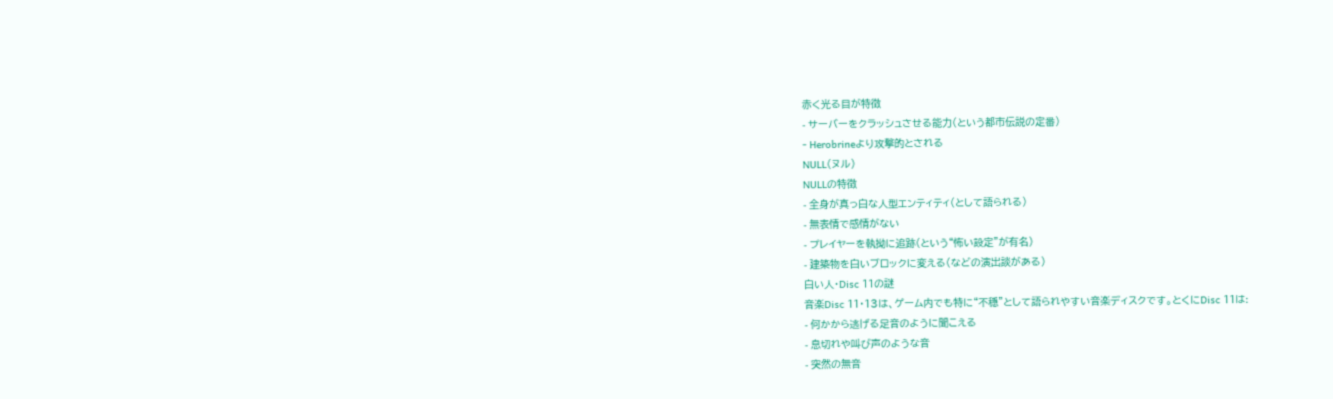赤く光る目が特徴
- サーバーをクラッシュさせる能力(という都市伝説の定番)
- Herobrineより攻撃的とされる
NULL(ヌル)
NULLの特徴
- 全身が真っ白な人型エンティティ(として語られる)
- 無表情で感情がない
- プレイヤーを執拗に追跡(という“怖い設定”が有名)
- 建築物を白いブロックに変える(などの演出談がある)
白い人・Disc 11の謎
音楽Disc 11・13は、ゲーム内でも特に“不穏”として語られやすい音楽ディスクです。とくにDisc 11は:
- 何かから逃げる足音のように聞こえる
- 息切れや叫び声のような音
- 突然の無音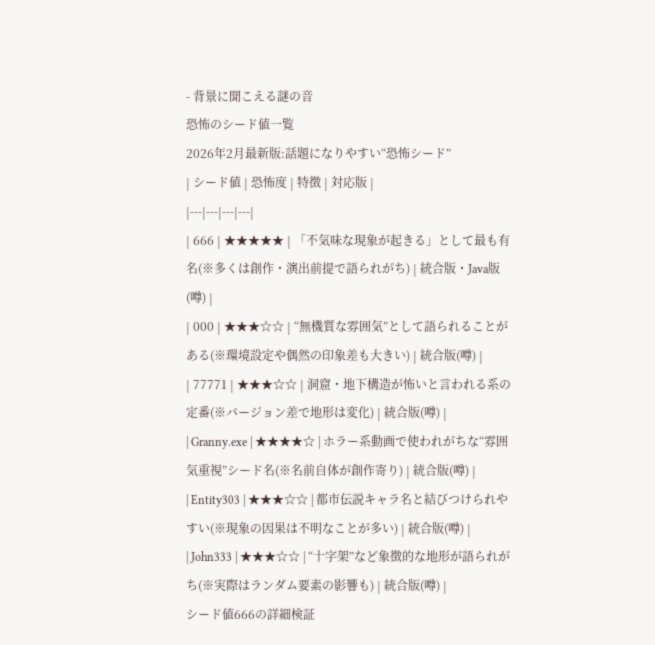- 背景に聞こえる謎の音
恐怖のシード値一覧
2026年2月最新版:話題になりやすい“恐怖シード”
| シード値 | 恐怖度 | 特徴 | 対応版 |
|---|---|---|---|
| 666 | ★★★★★ | 「不気味な現象が起きる」として最も有名(※多くは創作・演出前提で語られがち) | 統合版・Java版(噂) |
| 000 | ★★★☆☆ | “無機質な雰囲気”として語られることがある(※環境設定や偶然の印象差も大きい) | 統合版(噂) |
| 77771 | ★★★☆☆ | 洞窟・地下構造が怖いと言われる系の定番(※バージョン差で地形は変化) | 統合版(噂) |
| Granny.exe | ★★★★☆ | ホラー系動画で使われがちな“雰囲気重視”シード名(※名前自体が創作寄り) | 統合版(噂) |
| Entity303 | ★★★☆☆ | 都市伝説キャラ名と結びつけられやすい(※現象の因果は不明なことが多い) | 統合版(噂) |
| John333 | ★★★☆☆ | “十字架”など象徴的な地形が語られがち(※実際はランダム要素の影響も) | 統合版(噂) |
シード値666の詳細検証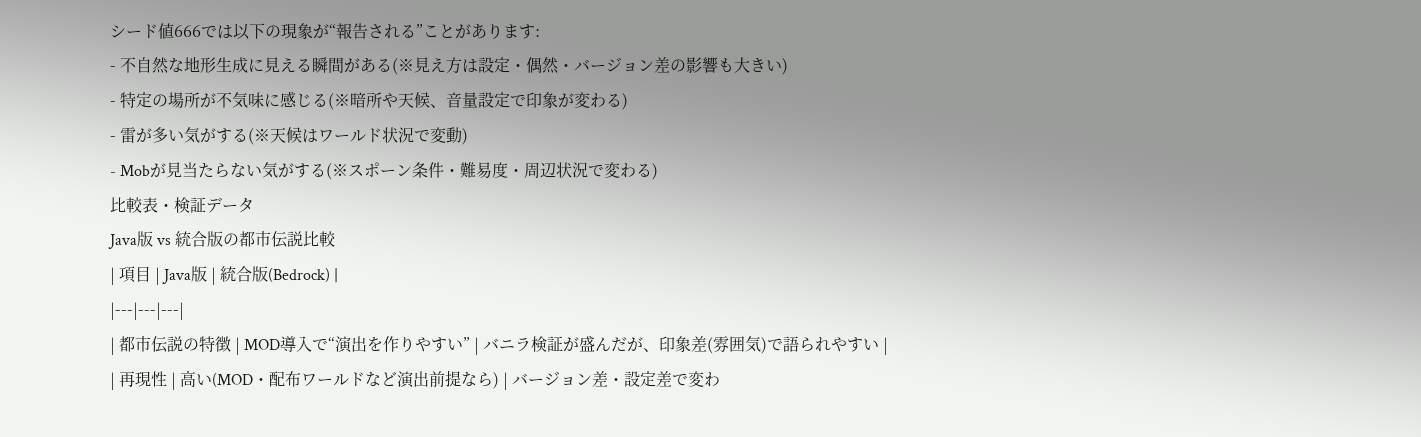シード値666では以下の現象が“報告される”ことがあります:
- 不自然な地形生成に見える瞬間がある(※見え方は設定・偶然・バージョン差の影響も大きい)
- 特定の場所が不気味に感じる(※暗所や天候、音量設定で印象が変わる)
- 雷が多い気がする(※天候はワールド状況で変動)
- Mobが見当たらない気がする(※スポーン条件・難易度・周辺状況で変わる)
比較表・検証データ
Java版 vs 統合版の都市伝説比較
| 項目 | Java版 | 統合版(Bedrock) |
|---|---|---|
| 都市伝説の特徴 | MOD導入で“演出を作りやすい” | バニラ検証が盛んだが、印象差(雰囲気)で語られやすい |
| 再現性 | 高い(MOD・配布ワールドなど演出前提なら) | バージョン差・設定差で変わ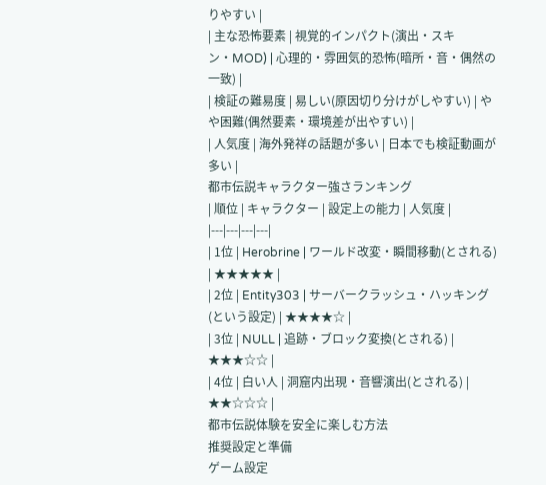りやすい |
| 主な恐怖要素 | 視覚的インパクト(演出・スキン・MOD) | 心理的・雰囲気的恐怖(暗所・音・偶然の一致) |
| 検証の難易度 | 易しい(原因切り分けがしやすい) | やや困難(偶然要素・環境差が出やすい) |
| 人気度 | 海外発祥の話題が多い | 日本でも検証動画が多い |
都市伝説キャラクター強さランキング
| 順位 | キャラクター | 設定上の能力 | 人気度 |
|---|---|---|---|
| 1位 | Herobrine | ワールド改変・瞬間移動(とされる) | ★★★★★ |
| 2位 | Entity303 | サーバークラッシュ・ハッキング(という設定) | ★★★★☆ |
| 3位 | NULL | 追跡・ブロック変換(とされる) | ★★★☆☆ |
| 4位 | 白い人 | 洞窟内出現・音響演出(とされる) | ★★☆☆☆ |
都市伝説体験を安全に楽しむ方法
推奨設定と準備
ゲーム設定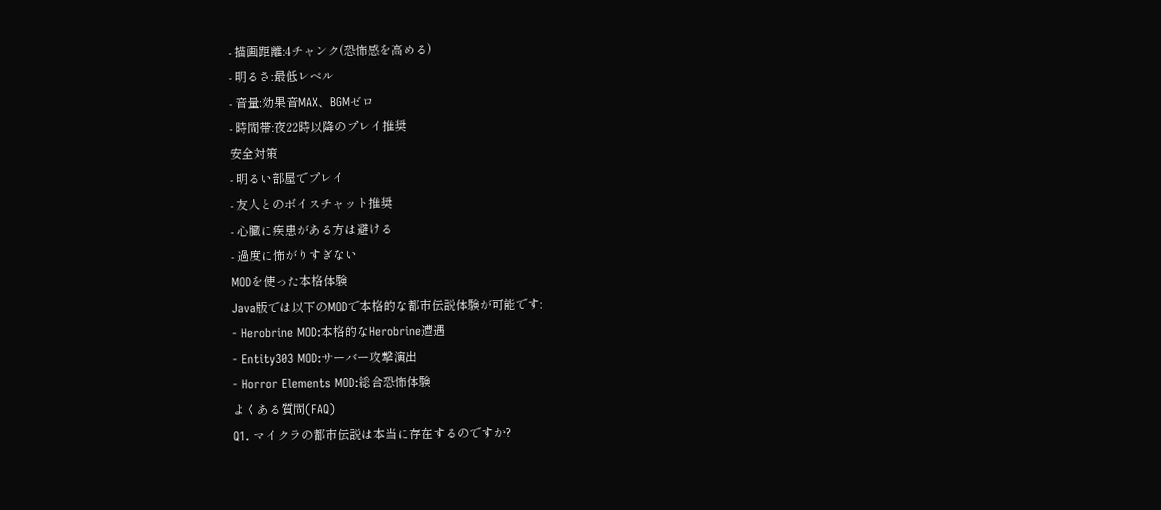- 描画距離:4チャンク(恐怖感を高める)
- 明るさ:最低レベル
- 音量:効果音MAX、BGMゼロ
- 時間帯:夜22時以降のプレイ推奨
安全対策
- 明るい部屋でプレイ
- 友人とのボイスチャット推奨
- 心臓に疾患がある方は避ける
- 過度に怖がりすぎない
MODを使った本格体験
Java版では以下のMODで本格的な都市伝説体験が可能です:
- Herobrine MOD:本格的なHerobrine遭遇
- Entity303 MOD:サーバー攻撃演出
- Horror Elements MOD:総合恐怖体験
よくある質問(FAQ)
Q1. マイクラの都市伝説は本当に存在するのですか?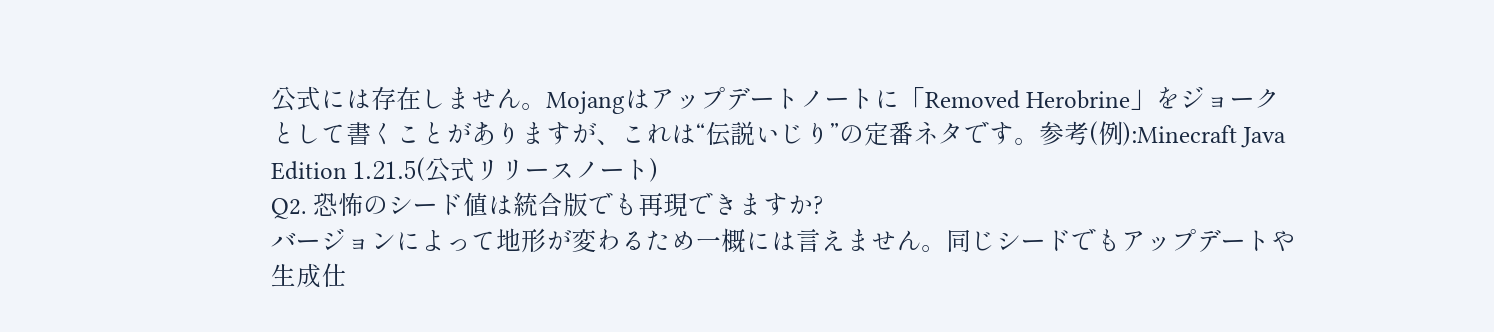公式には存在しません。Mojangはアップデートノートに「Removed Herobrine」をジョークとして書くことがありますが、これは“伝説いじり”の定番ネタです。参考(例):Minecraft Java Edition 1.21.5(公式リリースノート)
Q2. 恐怖のシード値は統合版でも再現できますか?
バージョンによって地形が変わるため一概には言えません。同じシードでもアップデートや生成仕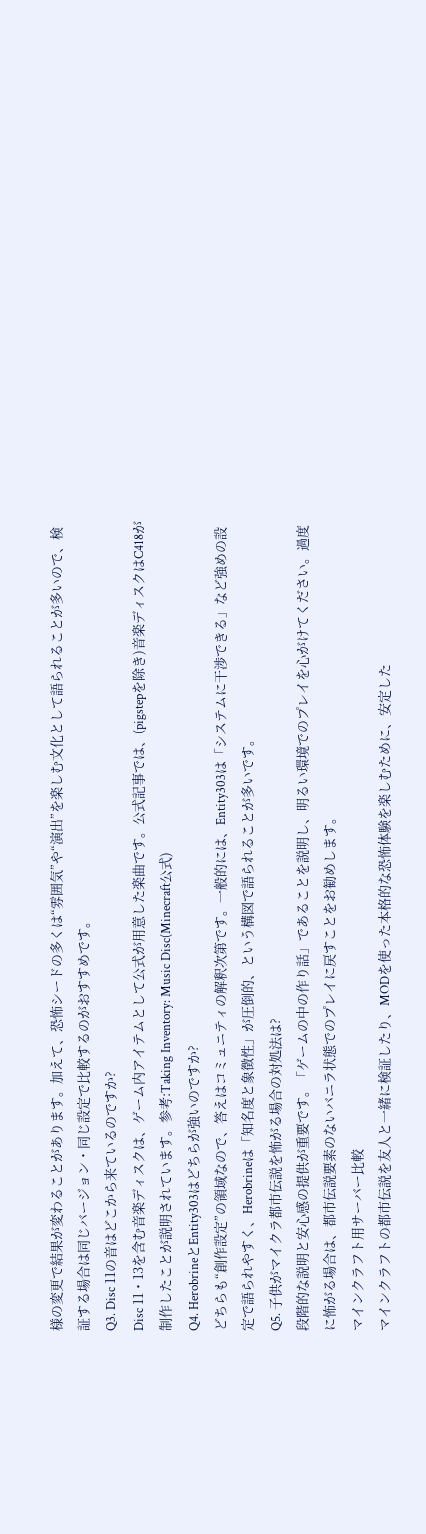様の変更で結果が変わることがあります。加えて、恐怖シードの多くは“雰囲気”や“演出”を楽しむ文化として語られることが多いので、検証する場合は同じバージョン・同じ設定で比較するのがおすすめです。
Q3. Disc 11の音はどこから来ているのですか?
Disc 11・13を含む音楽ディスクは、ゲーム内アイテムとして公式が用意した楽曲です。公式記事では、(pigstepを除き)音楽ディスクはC418が制作したことが説明されています。参考:Taking Inventory: Music Disc(Minecraft公式)
Q4. HerobrineとEntity303はどちらが強いのですか?
どちらも“創作設定”の領域なので、答えはコミュニティの解釈次第です。一般的には、Entity303は「システムに干渉できる」など強めの設定で語られやすく、Herobrineは「知名度と象徴性」が圧倒的、という構図で語られることが多いです。
Q5. 子供がマイクラ都市伝説を怖がる場合の対処法は?
段階的な説明と安心感の提供が重要です。「ゲームの中の作り話」であることを説明し、明るい環境でのプレイを心がけてください。過度に怖がる場合は、都市伝説要素のないバニラ状態でのプレイに戻すことをお勧めします。
マインクラフト用サーバー比較
マインクラフトの都市伝説を友人と一緒に検証したり、MODを使った本格的な恐怖体験を楽しむために、安定した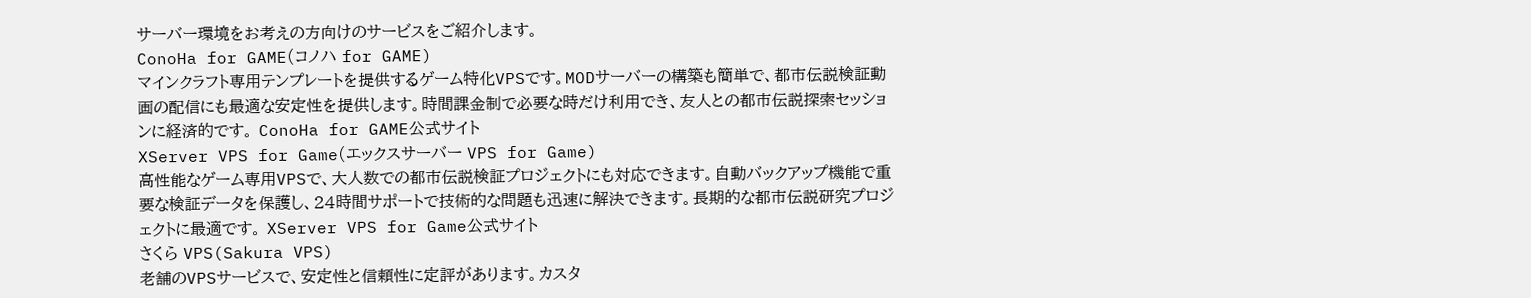サーバー環境をお考えの方向けのサービスをご紹介します。
ConoHa for GAME(コノハ for GAME)
マインクラフト専用テンプレートを提供するゲーム特化VPSです。MODサーバーの構築も簡単で、都市伝説検証動画の配信にも最適な安定性を提供します。時間課金制で必要な時だけ利用でき、友人との都市伝説探索セッションに経済的です。 ConoHa for GAME公式サイト
XServer VPS for Game(エックスサーバー VPS for Game)
高性能なゲーム専用VPSで、大人数での都市伝説検証プロジェクトにも対応できます。自動バックアップ機能で重要な検証データを保護し、24時間サポートで技術的な問題も迅速に解決できます。長期的な都市伝説研究プロジェクトに最適です。 XServer VPS for Game公式サイト
さくら VPS(Sakura VPS)
老舗のVPSサービスで、安定性と信頼性に定評があります。カスタ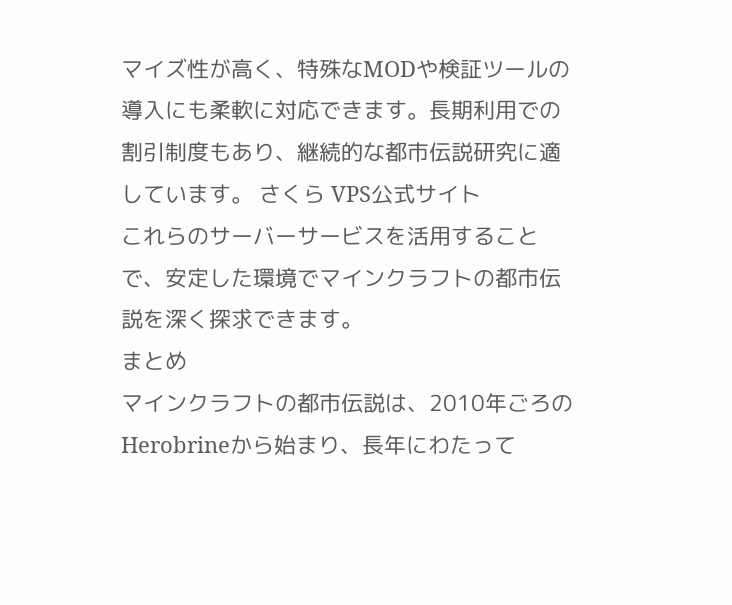マイズ性が高く、特殊なMODや検証ツールの導入にも柔軟に対応できます。長期利用での割引制度もあり、継続的な都市伝説研究に適しています。 さくら VPS公式サイト
これらのサーバーサービスを活用することで、安定した環境でマインクラフトの都市伝説を深く探求できます。
まとめ
マインクラフトの都市伝説は、2010年ごろのHerobrineから始まり、長年にわたって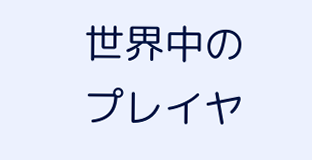世界中のプレイヤ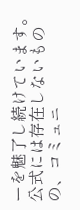ーを魅了し続けています。公式には存在しないものの、コミュニ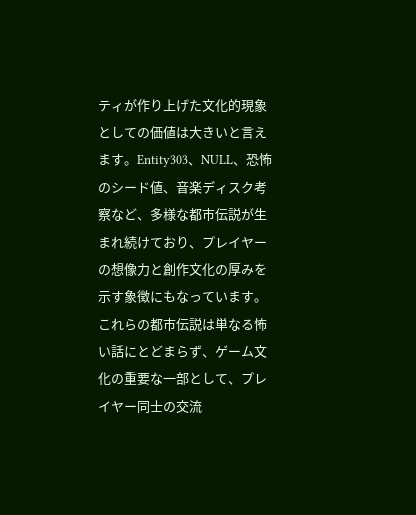ティが作り上げた文化的現象としての価値は大きいと言えます。Entity303、NULL、恐怖のシード値、音楽ディスク考察など、多様な都市伝説が生まれ続けており、プレイヤーの想像力と創作文化の厚みを示す象徴にもなっています。
これらの都市伝説は単なる怖い話にとどまらず、ゲーム文化の重要な一部として、プレイヤー同士の交流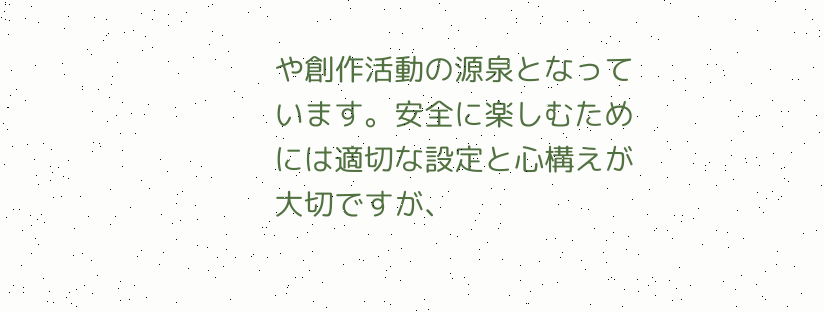や創作活動の源泉となっています。安全に楽しむためには適切な設定と心構えが大切ですが、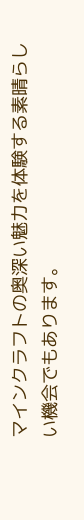マインクラフトの奥深い魅力を体験する素晴らしい機会でもあります。